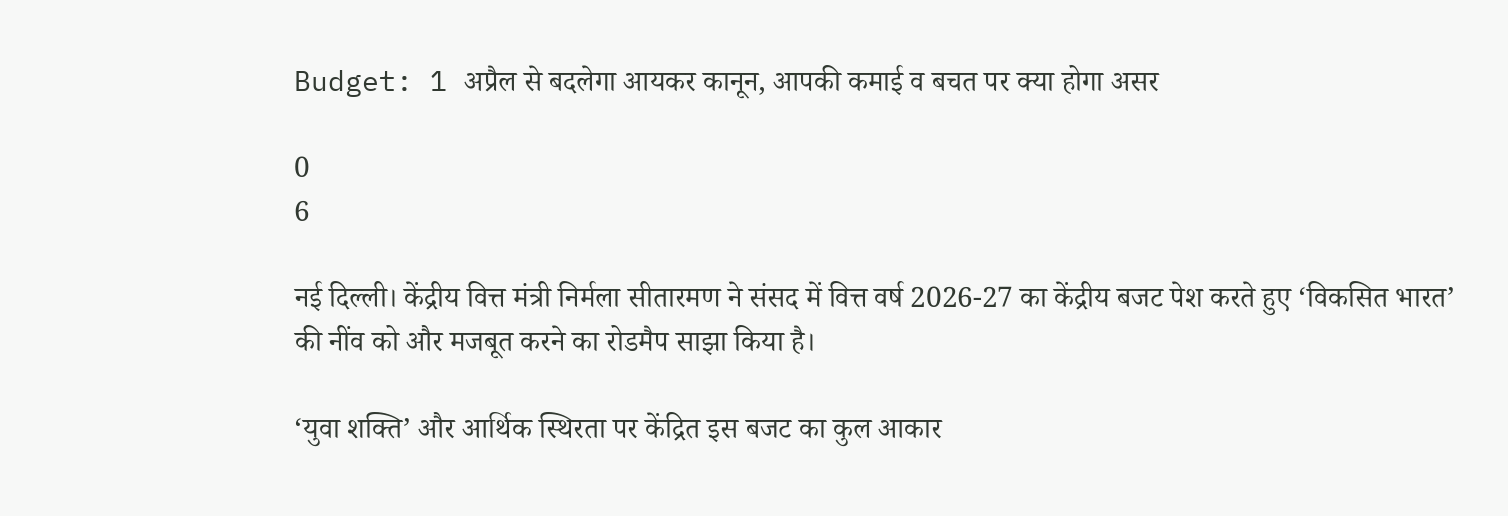Budget: 1 अप्रैल से बदलेगा आयकर कानून, आपकी कमाई व बचत पर क्या होगा असर

0
6

नई दिल्ली। केंद्रीय वित्त मंत्री निर्मला सीतारमण ने संसद में वित्त वर्ष 2026-27 का केंद्रीय बजट पेश करते हुए ‘विकसित भारत’ की नींव को और मजबूत करने का रोडमैप साझा किया है।

‘युवा शक्ति’ और आर्थिक स्थिरता पर केंद्रित इस बजट का कुल आकार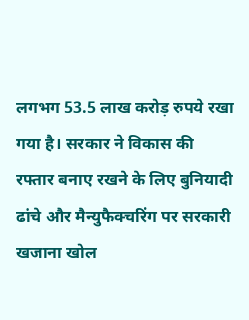लगभग 53.5 लाख करोड़ रुपये रखा गया है। सरकार ने विकास की रफ्तार बनाए रखने के लिए बुनियादी ढांचे और मैन्युफैक्चरिंग पर सरकारी खजाना खोल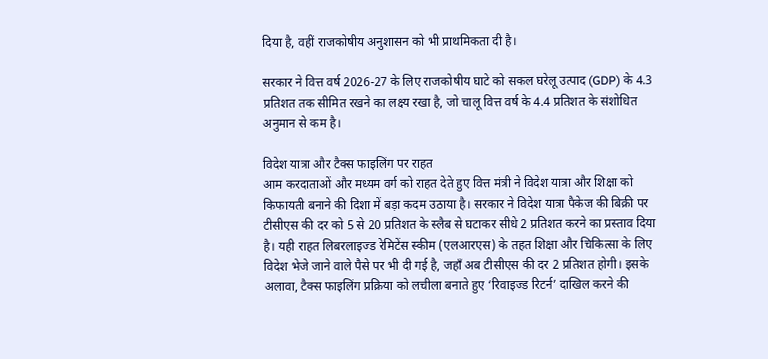दिया है, वहीं राजकोषीय अनुशासन को भी प्राथमिकता दी है।

सरकार ने वित्त वर्ष 2026-27 के लिए राजकोषीय घाटे को सकल घरेलू उत्पाद (GDP) के 4.3 प्रतिशत तक सीमित रखने का लक्ष्य रखा है, जो चालू वित्त वर्ष के 4.4 प्रतिशत के संशोधित अनुमान से कम है।

विदेश यात्रा और टैक्स फाइलिंग पर राहत
आम करदाताओं और मध्यम वर्ग को राहत देते हुए वित्त मंत्री ने विदेश यात्रा और शिक्षा को किफायती बनाने की दिशा में बड़ा कदम उठाया है। सरकार ने विदेश यात्रा पैकेज की बिक्री पर टीसीएस की दर को 5 से 20 प्रतिशत के स्लैब से घटाकर सीधे 2 प्रतिशत करने का प्रस्ताव दिया है। यही राहत लिबरलाइज्ड रेमिटेंस स्कीम (एलआरएस) के तहत शिक्षा और चिकित्सा के लिए विदेश भेजे जाने वाले पैसे पर भी दी गई है, जहाँ अब टीसीएस की दर 2 प्रतिशत होगी। इसके अलावा, टैक्स फाइलिंग प्रक्रिया को लचीला बनाते हुए ‘रिवाइज्ड रिटर्न’ दाखिल करने की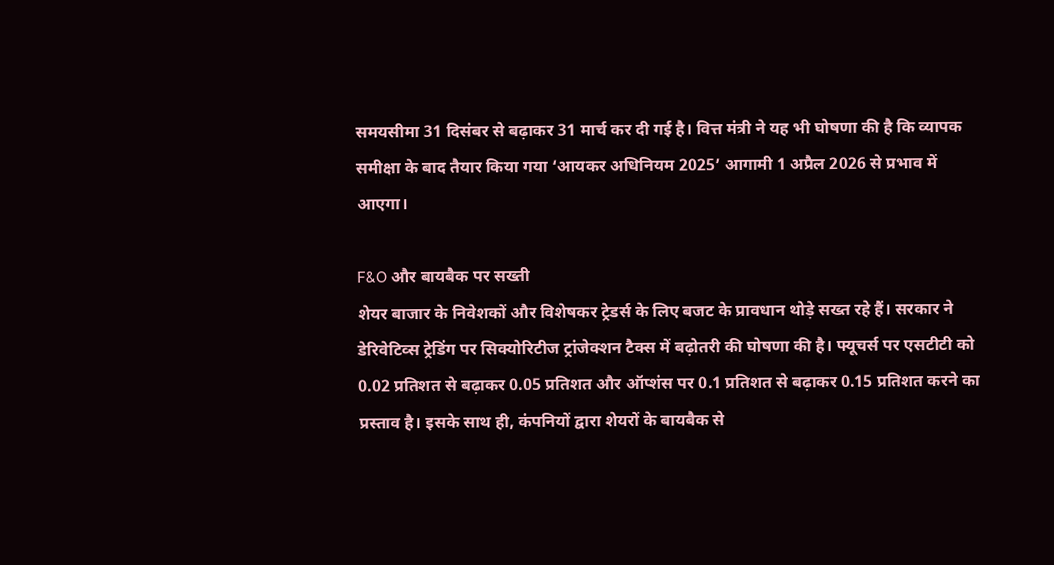समयसीमा 31 दिसंबर से बढ़ाकर 31 मार्च कर दी गई है। वित्त मंत्री ने यह भी घोषणा की है कि व्यापक समीक्षा के बाद तैयार किया गया ‘आयकर अधिनियम 2025’ आगामी 1 अप्रैल 2026 से प्रभाव में आएगा।

F&O और बायबैक पर सख्ती
शेयर बाजार के निवेशकों और विशेषकर ट्रेडर्स के लिए बजट के प्रावधान थोड़े सख्त रहे हैं। सरकार ने डेरिवेटिव्स ट्रेडिंग पर सिक्योरिटीज ट्रांजेक्शन टैक्स में बढ़ोतरी की घोषणा की है। फ्यूचर्स पर एसटीटी को 0.02 प्रतिशत से बढ़ाकर 0.05 प्रतिशत और ऑप्शंस पर 0.1 प्रतिशत से बढ़ाकर 0.15 प्रतिशत करने का प्रस्ताव है। इसके साथ ही, कंपनियों द्वारा शेयरों के बायबैक से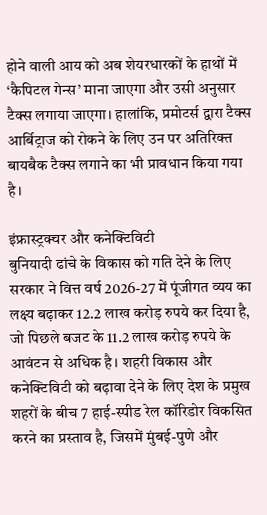होने वाली आय को अब शेयरधारकों के हाथों में ‘कैपिटल गेन्स’ माना जाएगा और उसी अनुसार टैक्स लगाया जाएगा। हालांकि, प्रमोटर्स द्वारा टैक्स आर्बिट्राज को रोकने के लिए उन पर अतिरिक्त बायबैक टैक्स लगाने का भी प्रावधान किया गया है।

इंफ्रास्ट्रक्चर और कनेक्टिविटी
बुनियादी ढांचे के विकास को गति देने के लिए सरकार ने वित्त वर्ष 2026-27 में पूंजीगत व्यय का लक्ष्य बढ़ाकर 12.2 लाख करोड़ रुपये कर दिया है, जो पिछले बजट के 11.2 लाख करोड़ रुपये के आवंटन से अधिक है। शहरी विकास और कनेक्टिविटी को बढ़ावा देने के लिए देश के प्रमुख शहरों के बीच 7 हाई-स्पीड रेल कॉरिडोर विकसित करने का प्रस्ताव है, जिसमें मुंबई-पुणे और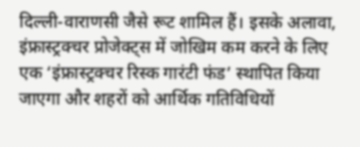दिल्ली-वाराणसी जैसे रूट शामिल हैं। इसके अलावा, इंफ्रास्ट्रक्चर प्रोजेक्ट्स में जोखिम कम करने के लिए एक ‘इंफ्रास्ट्रक्चर रिस्क गारंटी फंड’ स्थापित किया जाएगा और शहरों को आर्थिक गतिविधियों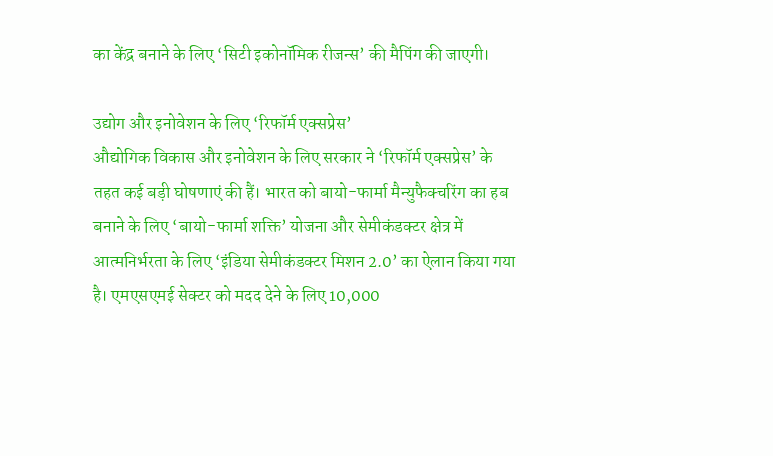का केंद्र बनाने के लिए ‘सिटी इकोनॉमिक रीजन्स’ की मैपिंग की जाएगी।

उद्योग और इनोवेशन के लिए ‘रिफॉर्म एक्सप्रेस’
औद्योगिक विकास और इनोवेशन के लिए सरकार ने ‘रिफॉर्म एक्सप्रेस’ के तहत कई बड़ी घोषणाएं की हैं। भारत को बायो-फार्मा मैन्युफैक्चरिंग का हब बनाने के लिए ‘बायो-फार्मा शक्ति’ योजना और सेमीकंडक्टर क्षेत्र में आत्मनिर्भरता के लिए ‘इंडिया सेमीकंडक्टर मिशन 2.0’ का ऐलान किया गया है। एमएसएमई सेक्टर को मदद देने के लिए 10,000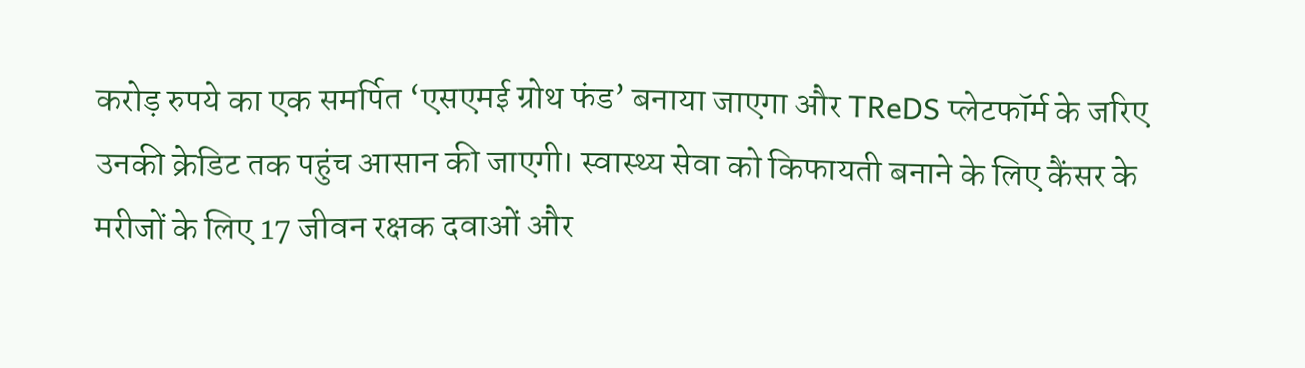करोड़ रुपये का एक समर्पित ‘एसएमई ग्रोथ फंड’ बनाया जाएगा और TReDS प्लेटफॉर्म के जरिए उनकी क्रेडिट तक पहुंच आसान की जाएगी। स्वास्थ्य सेवा को किफायती बनाने के लिए कैंसर के मरीजों के लिए 17 जीवन रक्षक दवाओं और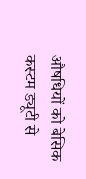औषधियों को बेसिक कस्टम ड्यूटी से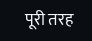पूरी तरह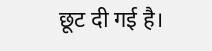छूट दी गई है।